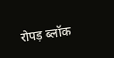रोपड़ ब्लॉक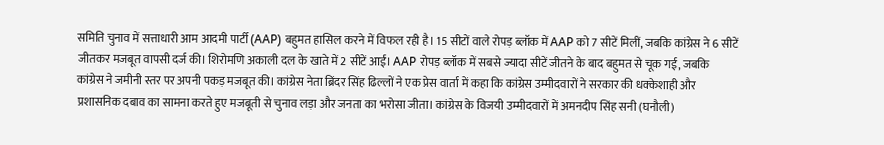समिति चुनाव में सत्ताधारी आम आदमी पार्टी (AAP) बहुमत हासिल करने में विफल रही है। 15 सीटों वाले रोपड़ ब्लॉक में AAP को 7 सीटें मिलीं, जबकि कांग्रेस ने 6 सीटें जीतकर मजबूत वापसी दर्ज की। शिरोमणि अकाली दल के खाते में 2 सीटें आईं। AAP रोपड़ ब्लॉक में सबसे ज्यादा सीटें जीतने के बाद बहुमत से चूक गई, जबकि कांग्रेस ने जमीनी स्तर पर अपनी पकड़ मजबूत की। कांग्रेस नेता ब्रिंदर सिंह ढिल्लों ने एक प्रेस वार्ता में कहा कि कांग्रेस उम्मीदवारों ने सरकार की धक्केशाही और प्रशासनिक दबाव का सामना करते हुए मजबूती से चुनाव लड़ा और जनता का भरोसा जीता। कांग्रेस के विजयी उम्मीदवारों में अमनदीप सिंह सनी (घनौली)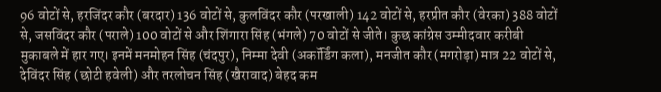96 वोटों से, हरजिंदर कौर (बरदार) 136 वोटों से, कुलविंदर कौर (परखाली) 142 वोटों से, हरप्रीत कौर (वेरका) 388 वोटों से, जसविंदर कौर (पराले) 100 वोटों से और शिंगारा सिंह (भंगले) 70 वोटों से जीते। कुछ कांग्रेस उम्मीदवार करीबी मुकाबले में हार गए। इनमें मनमोहन सिंह (चंदपुर), निम्मा देवी (अकॉर्डिंग कला), मनजीत कौर (मगरोड़ा) मात्र 22 वोटों से, देविंदर सिंह (छोटी हवेली) और तरलोचन सिंह (खैरावाद) बेहद कम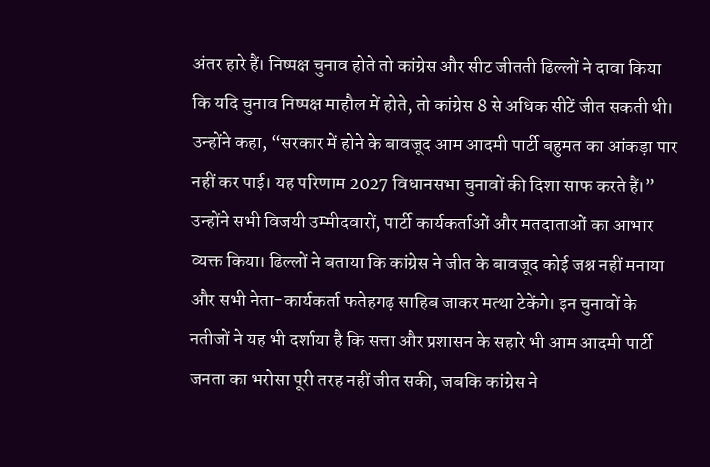अंतर हारे हैं। निष्पक्ष चुनाव होते तो कांग्रेस और सीट जीतती ढिल्लों ने दावा किया कि यदि चुनाव निष्पक्ष माहौल में होते, तो कांग्रेस 8 से अधिक सीटें जीत सकती थी। उन्होंने कहा, “सरकार में होने के बावजूद आम आदमी पार्टी बहुमत का आंकड़ा पार नहीं कर पाई। यह परिणाम 2027 विधानसभा चुनावों की दिशा साफ करते हैं।” उन्होंने सभी विजयी उम्मीदवारों, पार्टी कार्यकर्ताओं और मतदाताओं का आभार व्यक्त किया। ढिल्लों ने बताया कि कांग्रेस ने जीत के बावजूद कोई जश्न नहीं मनाया और सभी नेता-कार्यकर्ता फतेहगढ़ साहिब जाकर मत्था टेकेंगे। इन चुनावों के नतीजों ने यह भी दर्शाया है कि सत्ता और प्रशासन के सहारे भी आम आदमी पार्टी जनता का भरोसा पूरी तरह नहीं जीत सकी, जबकि कांग्रेस ने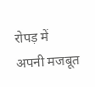रोपड़ में अपनी मजबूत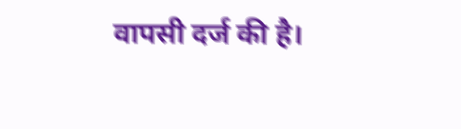वापसी दर्ज की है।